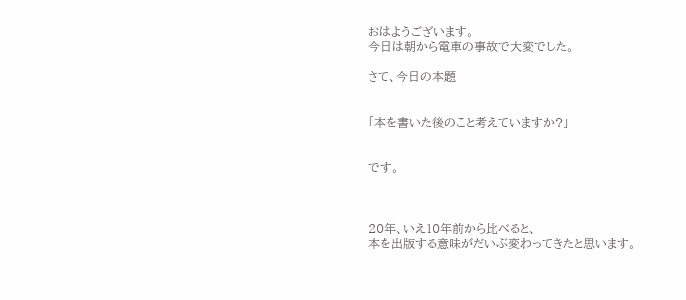おはようございます。
今日は朝から電車の事故で大変でした。

さて、今日の本題


「本を書いた後のこと考えていますか?」


です。



20年、いえ10年前から比べると、
本を出版する意味がだいぶ変わってきたと思います。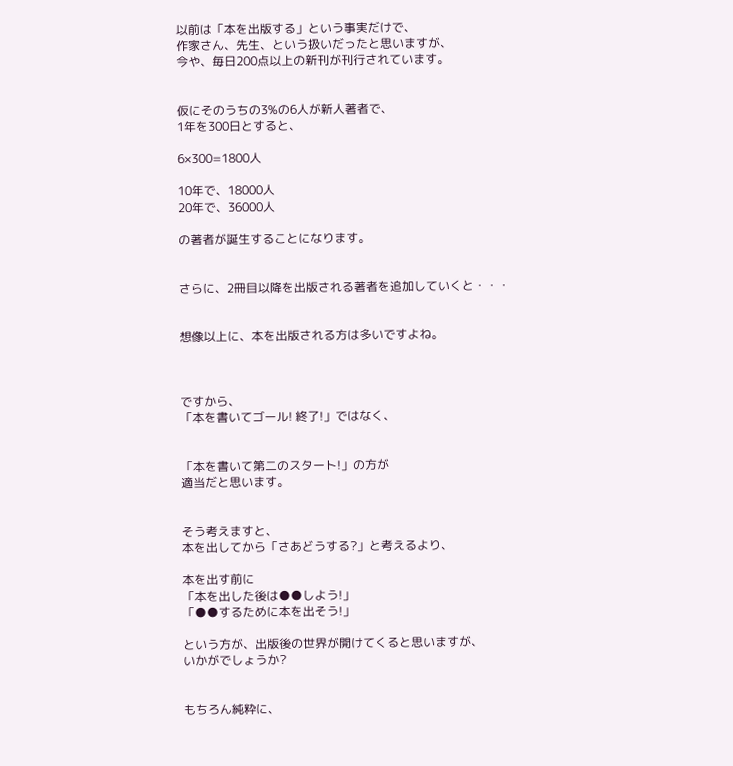以前は「本を出版する」という事実だけで、
作家さん、先生、という扱いだったと思いますが、
今や、毎日200点以上の新刊が刊行されています。


仮にそのうちの3%の6人が新人著者で、
1年を300日とすると、

6×300=1800人

10年で、18000人
20年で、36000人

の著者が誕生することになります。


さらに、2冊目以降を出版される著者を追加していくと・・・


想像以上に、本を出版される方は多いですよね。



ですから、
「本を書いてゴール! 終了!」ではなく、


「本を書いて第二のスタート!」の方が
適当だと思います。


そう考えますと、
本を出してから「さあどうする?」と考えるより、

本を出す前に
「本を出した後は●●しよう!」
「●●するために本を出そう!」

という方が、出版後の世界が開けてくると思いますが、
いかがでしょうか?


もちろん純粋に、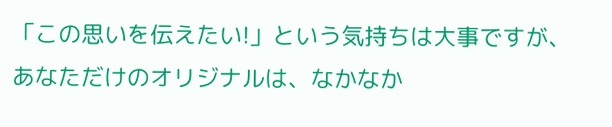「この思いを伝えたい!」という気持ちは大事ですが、
あなただけのオリジナルは、なかなか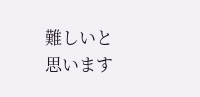難しいと思います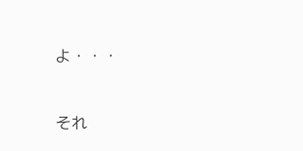よ・・・


それ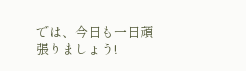では、今日も一日頑張りましょう!